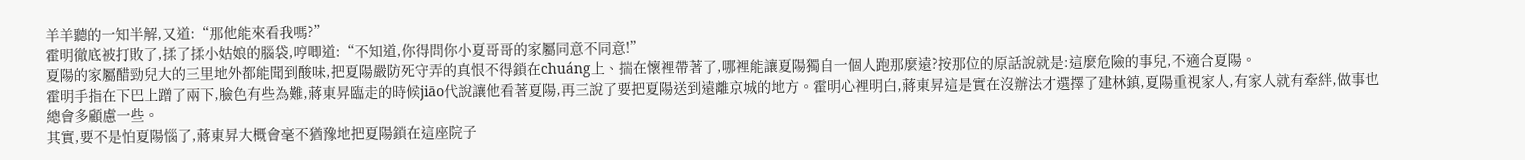羊羊聽的一知半解,又道:“那他能來看我嗎?”
霍明徹底被打敗了,揉了揉小姑娘的腦袋,哼唧道:“不知道,你得問你小夏哥哥的家屬同意不同意!”
夏陽的家屬醋勁兒大的三里地外都能聞到酸味,把夏陽嚴防死守弄的真恨不得鎖在chuáng上、揣在懷裡帶著了,哪裡能讓夏陽獨自一個人跑那麼遠?按那位的原話說就是:這麼危險的事兒,不適合夏陽。
霍明手指在下巴上蹭了兩下,臉色有些為難,蔣東昇臨走的時候jiāo代說讓他看著夏陽,再三說了要把夏陽送到遠離京城的地方。霍明心裡明白,蔣東昇這是實在沒辦法才選擇了建林鎮,夏陽重視家人,有家人就有牽絆,做事也總會多顧慮一些。
其實,要不是怕夏陽惱了,蔣東昇大概會毫不猶豫地把夏陽鎖在這座院子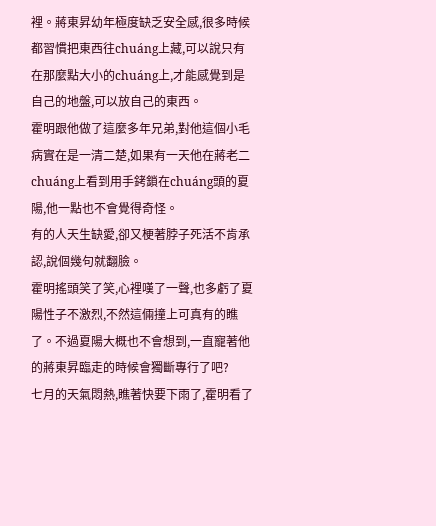裡。蔣東昇幼年極度缺乏安全感,很多時候都習慣把東西往chuáng上藏,可以說只有在那麼點大小的chuáng上,才能感覺到是自己的地盤,可以放自己的東西。
霍明跟他做了這麼多年兄弟,對他這個小毛病實在是一清二楚,如果有一天他在蔣老二chuáng上看到用手銬鎖在chuáng頭的夏陽,他一點也不會覺得奇怪。
有的人天生缺愛,卻又梗著脖子死活不肯承認,說個幾句就翻臉。
霍明搖頭笑了笑,心裡嘆了一聲,也多虧了夏陽性子不激烈,不然這倆撞上可真有的瞧了。不過夏陽大概也不會想到,一直寵著他的蔣東昇臨走的時候會獨斷專行了吧?
七月的天氣悶熱,瞧著快要下雨了,霍明看了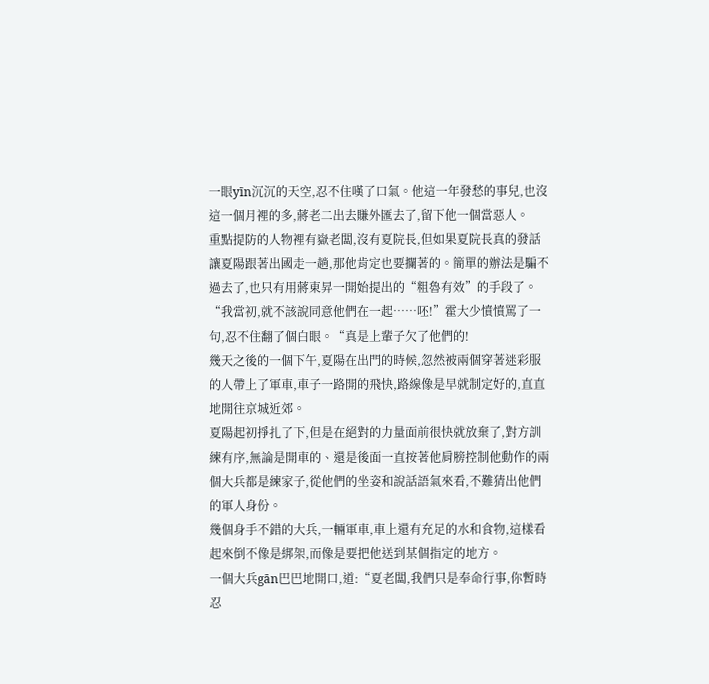一眼yīn沉沉的天空,忍不住嘆了口氣。他這一年發愁的事兒,也沒這一個月裡的多,蔣老二出去賺外匯去了,留下他一個當惡人。
重點提防的人物裡有嶽老闆,沒有夏院長,但如果夏院長真的發話讓夏陽跟著出國走一趟,那他肯定也要攔著的。簡單的辦法是騙不過去了,也只有用蔣東昇一開始提出的“粗魯有效”的手段了。
“我當初,就不該說同意他們在一起……呸!”霍大少憤憤罵了一句,忍不住翻了個白眼。“真是上輩子欠了他們的!
幾天之後的一個下午,夏陽在出門的時候,忽然被兩個穿著迷彩服的人帶上了軍車,車子一路開的飛快,路線像是早就制定好的,直直地開往京城近郊。
夏陽起初掙扎了下,但是在絕對的力量面前很快就放棄了,對方訓練有序,無論是開車的、還是後面一直按著他肩膀控制他動作的兩個大兵都是練家子,從他們的坐姿和說話語氣來看,不難猜出他們的軍人身份。
幾個身手不錯的大兵,一輛軍車,車上還有充足的水和食物,這樣看起來倒不像是綁架,而像是要把他送到某個指定的地方。
一個大兵gān巴巴地開口,道:“夏老闆,我們只是奉命行事,你暫時忍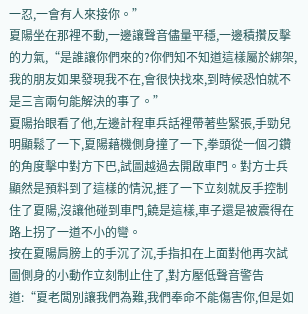一忍,一會有人來接你。”
夏陽坐在那裡不動,一邊讓聲音儘量平穩,一邊積攢反擊的力氣,“是誰讓你們來的?你們知不知道這樣屬於綁架,我的朋友如果發現我不在,會很快找來,到時候恐怕就不是三言兩句能解決的事了。”
夏陽抬眼看了他,左邊計程車兵話裡帶著些緊張,手勁兒明顯鬆了一下,夏陽藉機側身撞了一下,拳頭從一個刁鑽的角度擊中對方下巴,試圖越過去開啟車門。對方士兵顯然是預料到了這樣的情況,捱了一下立刻就反手控制住了夏陽,沒讓他碰到車門,饒是這樣,車子還是被震得在路上拐了一道不小的彎。
按在夏陽肩膀上的手沉了沉,手指扣在上面對他再次試圖側身的小動作立刻制止住了,對方壓低聲音警告道:“夏老闆別讓我們為難,我們奉命不能傷害你,但是如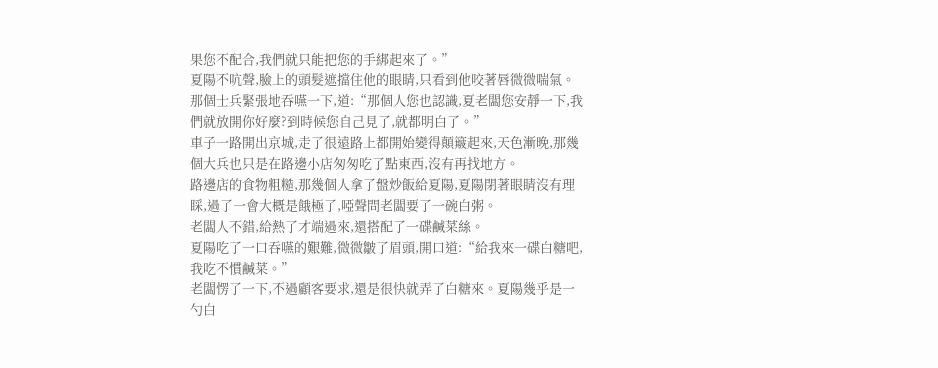果您不配合,我們就只能把您的手綁起來了。”
夏陽不吭聲,臉上的頭髮遮擋住他的眼睛,只看到他咬著唇微微喘氣。
那個士兵緊張地吞嚥一下,道:“那個人您也認識,夏老闆您安靜一下,我們就放開你好麼?到時候您自己見了,就都明白了。”
車子一路開出京城,走了很遠路上都開始變得顛簸起來,天色漸晚,那幾個大兵也只是在路邊小店匆匆吃了點東西,沒有再找地方。
路邊店的食物粗糙,那幾個人拿了盤炒飯給夏陽,夏陽閉著眼睛沒有理睬,過了一會大概是餓極了,啞聲問老闆要了一碗白粥。
老闆人不錯,給熱了才端過來,還搭配了一碟鹹菜絲。
夏陽吃了一口吞嚥的艱難,微微皺了眉頭,開口道:“給我來一碟白糖吧,我吃不慣鹹菜。”
老闆愣了一下,不過顧客要求,還是很快就弄了白糖來。夏陽幾乎是一勺白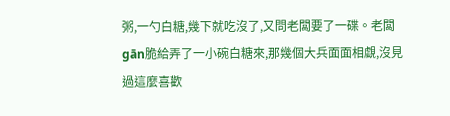粥,一勺白糖,幾下就吃沒了,又問老闆要了一碟。老闆gān脆給弄了一小碗白糖來,那幾個大兵面面相覷,沒見過這麼喜歡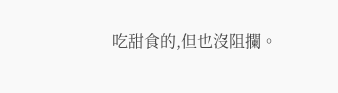吃甜食的,但也沒阻攔。